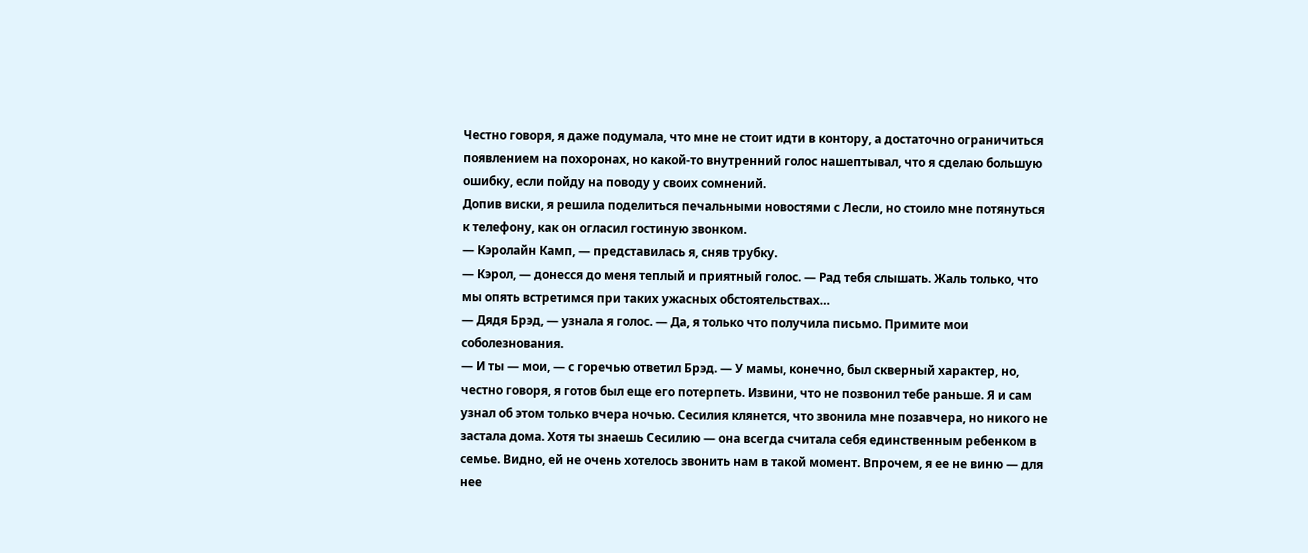Честно говоря, я даже подумала, что мне не стоит идти в контору, а достаточно ограничиться появлением на похоронах, но какой-то внутренний голос нашептывал, что я сделаю большую ошибку, если пойду на поводу у своих сомнений.
Допив виски, я решила поделиться печальными новостями с Лесли, но стоило мне потянуться к телефону, как он огласил гостиную звонком.
— Кэролайн Камп, — представилась я, сняв трубку.
— Кэрол, — донесся до меня теплый и приятный голос. — Рад тебя слышать. Жаль только, что мы опять встретимся при таких ужасных обстоятельствах…
— Дядя Брэд, — узнала я голос. — Да, я только что получила письмо. Примите мои соболезнования.
— И ты — мои, — с горечью ответил Брэд. — У мамы, конечно, был скверный характер, но, честно говоря, я готов был еще его потерпеть. Извини, что не позвонил тебе раньше. Я и сам узнал об этом только вчера ночью. Сесилия клянется, что звонила мне позавчера, но никого не застала дома. Хотя ты знаешь Сесилию — она всегда считала себя единственным ребенком в семье. Видно, ей не очень хотелось звонить нам в такой момент. Впрочем, я ее не виню — для нее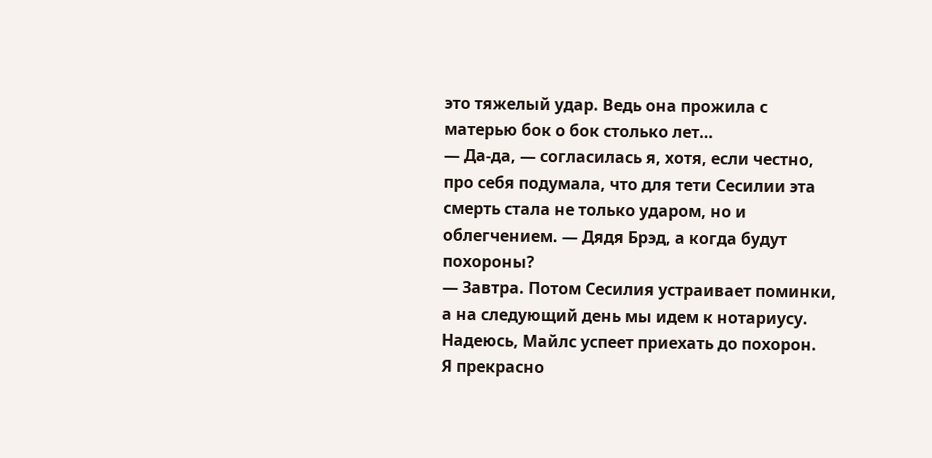это тяжелый удар. Ведь она прожила с матерью бок о бок столько лет…
— Да-да, — согласилась я, хотя, если честно, про себя подумала, что для тети Сесилии эта смерть стала не только ударом, но и облегчением. — Дядя Брэд, а когда будут похороны?
— Завтра. Потом Сесилия устраивает поминки, а на следующий день мы идем к нотариусу. Надеюсь, Майлс успеет приехать до похорон.
Я прекрасно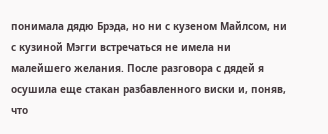понимала дядю Брэда, но ни с кузеном Майлсом, ни с кузиной Мэгги встречаться не имела ни малейшего желания. После разговора с дядей я осушила еще стакан разбавленного виски и, поняв, что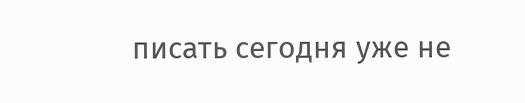писать сегодня уже не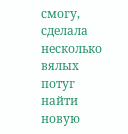смогу, сделала несколько вялых потуг найти новую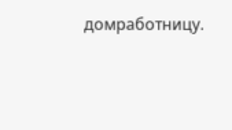домработницу.